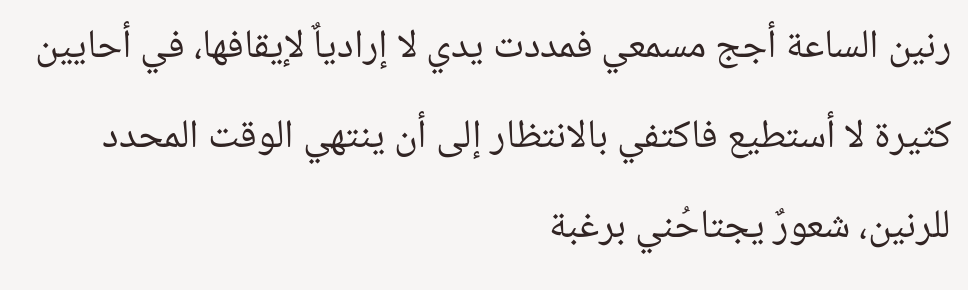رنين الساعة أجج مسمعي فمددت يدي لا إرادياٌ لإيقافها، في أحايين كثيرة لا أستطيع فاكتفي بالانتظار إلى أن ينتهي الوقت المحدد للرنين، شعورٌ يجتاحُني برغبة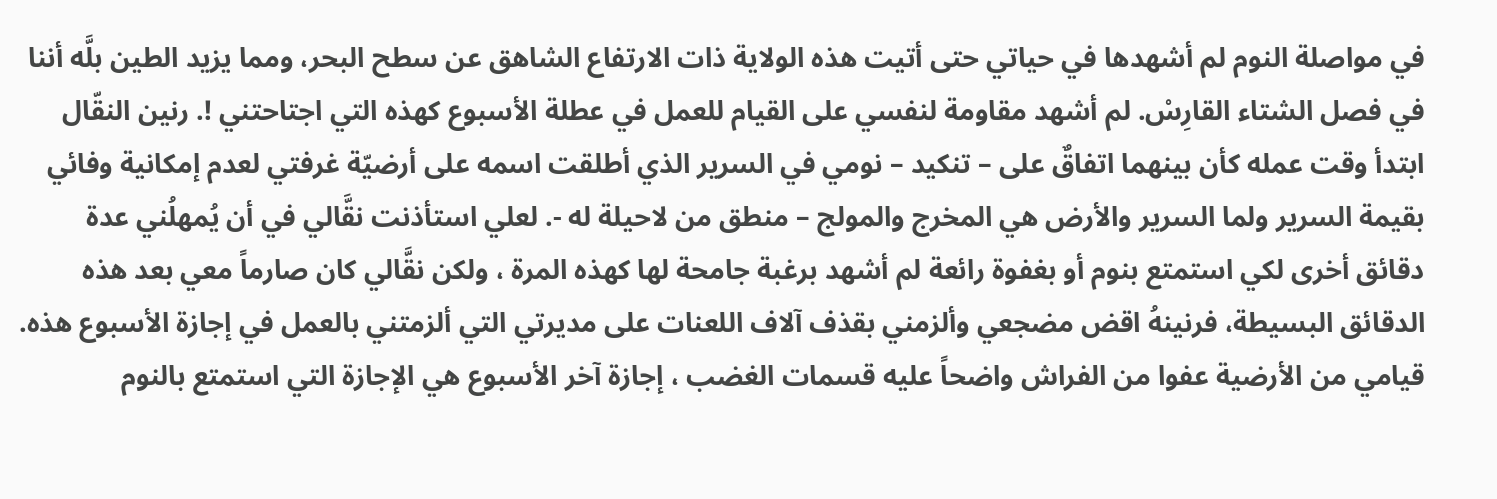في مواصلة النوم لم أشهدها في حياتي حتى أتيت هذه الولاية ذات الارتفاع الشاهق عن سطح البحر، ومما يزيد الطين بلَّه أننا في فصل الشتاء القارِسْ. لم أشهد مقاومة لنفسي على القيام للعمل في عطلة الأسبوع كهذه التي اجتاحتني !. رنين النقّال ابتدأ وقت عمله كأن بينهما اتفاقٌ على – تنكيد – نومي في السرير الذي أطلقت اسمه على أرضيّة غرفتي لعدم إمكانية وفائي بقيمة السرير ولما السرير والأرض هي المخرج والمولج – منطق من لاحيلة له -. لعلي استأذنت نقَّالي في أن يُمهلُني عدة دقائق أخرى لكي استمتع بنوم أو بغفوة رائعة لم أشهد برغبة جامحة لها كهذه المرة ، ولكن نقَّالي كان صارماً معي بعد هذه الدقائق البسيطة، فرنينهُ اقض مضجعي وألزمني بقذف آلاف اللعنات على مديرتي التي ألزمتني بالعمل في إجازة الأسبوع هذه. قيامي من الأرضية عفوا من الفراش واضحاً عليه قسمات الغضب ، إجازة آخر الأسبوع هي الإجازة التي استمتع بالنوم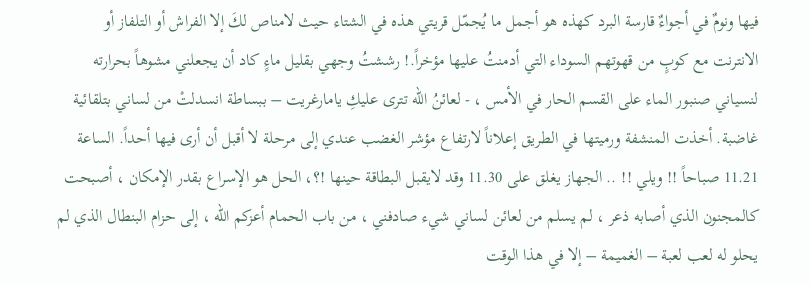فيها ونومٌ في أجواءٌ قارسة البرد كهذه هو أجمل ما يُجمّل قريتي هذه في الشتاء حيث لامناص لكَ إلا الفراش أو التلفاز أو الانترنت مع كوبٍ من قهوتهم السوداء التي أدمنتُ عليها مؤخراً.! رششتُ وجهي بقليل ماءٍ كاد أن يجعلني مشوهاً بحرارته لنسياني صنبور الماء على القسم الحار في الأمس ، - لعائنُ الله تترى عليكِ يامارغريت – ببساطة انسدلتْ من لساني بتلقائية غاضبة. أخذت المنشفة ورميتها في الطريق إعلاناً لارتفاع مؤشر الغضب عندي إلى مرحلة لا أقبل أن أرى فيها أحداً. الساعة 11.21 صباحاً !! ويلي !! .. الجهاز يغلق على 11.30 وقد لايقبل البطاقة حينها !؟، الحل هو الإسراع بقدر الإمكان ، أصبحت كالمجنون الذي أصابه ذعر ، لم يسلم من لعائن لساني شيء صادفني ، من باب الحمام أعزكم الله ، إلى حزام البنطال الذي لم يحلو له لعب لعبة – الغميمة – إلا في هذا الوقت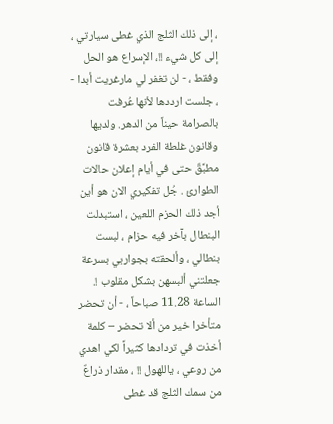، إلى ذلك الثلج الذي غطى سيارتي ، إلى كل شيء !!، الإسراع هو الحل وفقط ، - لن تغفر لي مارغريت أبدا - ، جلست ارددها لأنها عُرفت بالصرامة حيناً من الدهر. ولديها وقانون غلطة الفرد بعشرة قانون مطبَّقٌ حتى في أيام إعلان حالات الطوارئ . جُل تفكيري الان هو أين أجد ذلك الحزم اللعين ، استبدلت البنطال بآخر فيه حزام ، لبست بنطالي ، وألحقته بجواربي بسرعة جعلتني ألبسهن بشكل مقلوب !. الساعة 11.28 صباحاً ، - أن تحضر متأخرا خير من ألا تحضر – كلمة أخذت في تردادها كثيراً لكي اهدي من روعي ، ياللهول !! ، مقدار ذراعٌ من سمك الثلج قد غطى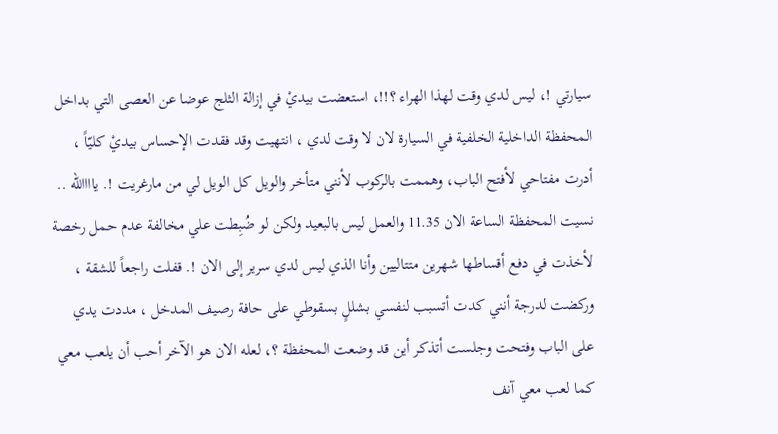سيارتي !، ليس لدي وقت لهذا الهراء ؟!!، استعضت بيديْ في إزالة الثلج عوضا عن العصى التي بداخل المحفظة الداخلية الخلفية في السيارة لان لا وقت لدي ، انتهيت وقد فقدت الإحساس بيديْ كليّاً ، أدرت مفتاحي لأفتح الباب، وهممت بالركوب لأنني متأخر والويل كل الويل لي من مارغريت !. ياااالله .. نسيت المحفظة الساعة الان 11.35 والعمل ليس بالبعيد ولكن لو ضُبِطت علي مخالفة عدم حمل رخصة لأخذت في دفع أقساطها شهرين متتاليين وأنا الذي ليس لدي سرير إلى الان !. قفلت راجعاً للشقة ، وركضت لدرجة أنني كدت أتسبب لنفسي بشللٍ بسقوطي على حافة رصيف المدخل ، مددت يدي على الباب وفتحت وجلست أتذكر أين قد وضعت المحفظة ؟، لعله الان هو الآخر أحب أن يلعب معي كما لعب معي آنف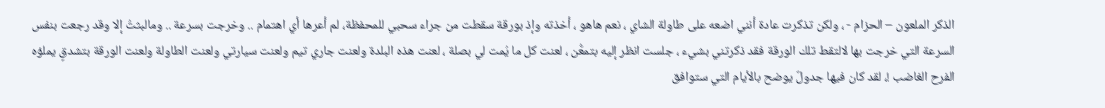الذكر الملعون – الحزام - ، ولكن تذكرت عادة أنني اضعه على طاولة الشاي ، نعم هاهو ، أخذته وإذ بورقة سقطت من جراء سحبي للمحفظة، لم أعرها أي اهتمام .. وخرجت بسرعة .. ومالبثتُ إلا وقد رجعت بنفس السرعة التي خرجت بها لالتقط تلك الورقة فقد ذكرتني بشيء ، جلست انظر إليه بتمعُّن ، لعنت كل ما يُمت لي بصلة ، لعنت هذه البلدة ولعنت جاري تيم ولعنت سيارتي ولعنت الطاولة ولعنت الورقة بتشدقٍ يملؤه الفرح الغاضب !، لقد كان فيها جدولٌ يوضح بالأيام التي ستوافق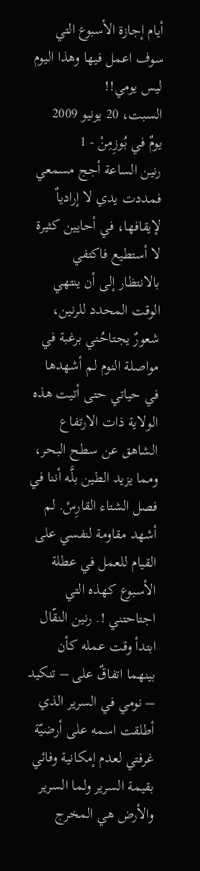أيام إجازة الأسبوع التي سوف اعمل فيها وهذا اليوم ليس يومي!!
السبت، 20 يونيو 2009
يومٌ في بُوزِمِنْ - 1
رنين الساعة أجج مسمعي فمددت يدي لا إرادياٌ لإيقافها، في أحايين كثيرة لا أستطيع فاكتفي بالانتظار إلى أن ينتهي الوقت المحدد للرنين، شعورٌ يجتاحُني برغبة في مواصلة النوم لم أشهدها في حياتي حتى أتيت هذه الولاية ذات الارتفاع الشاهق عن سطح البحر، ومما يزيد الطين بلَّه أننا في فصل الشتاء القارِسْ. لم أشهد مقاومة لنفسي على القيام للعمل في عطلة الأسبوع كهذه التي اجتاحتني !. رنين النقّال ابتدأ وقت عمله كأن بينهما اتفاقٌ على – تنكيد – نومي في السرير الذي أطلقت اسمه على أرضيّة غرفتي لعدم إمكانية وفائي بقيمة السرير ولما السرير والأرض هي المخرج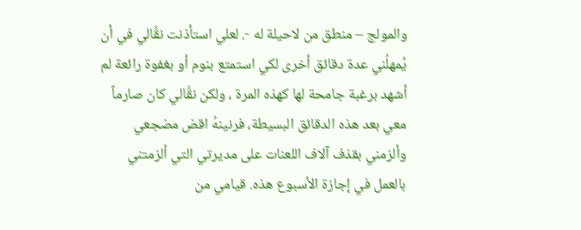والمولج – منطق من لاحيلة له -. لعلي استأذنت نقَّالي في أن يُمهلُني عدة دقائق أخرى لكي استمتع بنوم أو بغفوة رائعة لم أشهد برغبة جامحة لها كهذه المرة ، ولكن نقَّالي كان صارماً معي بعد هذه الدقائق البسيطة، فرنينهُ اقض مضجعي وألزمني بقذف آلاف اللعنات على مديرتي التي ألزمتني بالعمل في إجازة الأسبوع هذه. قيامي من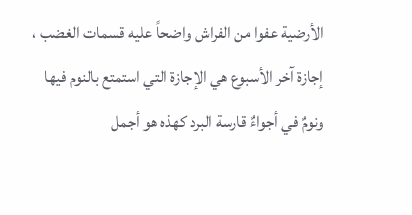الأرضية عفوا من الفراش واضحاً عليه قسمات الغضب ، إجازة آخر الأسبوع هي الإجازة التي استمتع بالنوم فيها ونومٌ في أجواءٌ قارسة البرد كهذه هو أجمل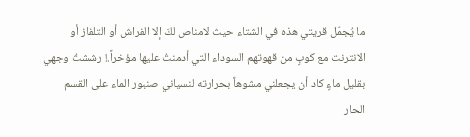ما يُجمّل قريتي هذه في الشتاء حيث لامناص لكَ إلا الفراش أو التلفاز أو الانترنت مع كوبٍ من قهوتهم السوداء التي أدمنتُ عليها مؤخراً.! رششتُ وجهي بقليل ماءٍ كاد أن يجعلني مشوهاً بحرارته لنسياني صنبور الماء على القسم الحار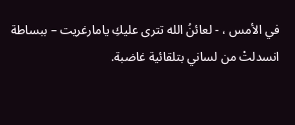في الأمس ، - لعائنُ الله تترى عليكِ يامارغريت – ببساطة انسدلتْ من لساني بتلقائية غاضبة.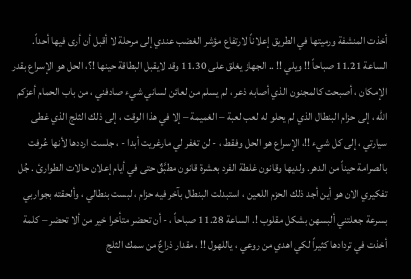أخذت المنشفة ورميتها في الطريق إعلاناً لارتفاع مؤشر الغضب عندي إلى مرحلة لا أقبل أن أرى فيها أحداً. الساعة 11.21 صباحاً !! ويلي !! .. الجهاز يغلق على 11.30 وقد لايقبل البطاقة حينها !؟، الحل هو الإسراع بقدر الإمكان ، أصبحت كالمجنون الذي أصابه ذعر ، لم يسلم من لعائن لساني شيء صادفني ، من باب الحمام أعزكم الله ، إلى حزام البنطال الذي لم يحلو له لعب لعبة – الغميمة – إلا في هذا الوقت ، إلى ذلك الثلج الذي غطى سيارتي ، إلى كل شيء !!، الإسراع هو الحل وفقط ، - لن تغفر لي مارغريت أبدا - ، جلست ارددها لأنها عُرفت بالصرامة حيناً من الدهر. ولديها وقانون غلطة الفرد بعشرة قانون مطبَّقٌ حتى في أيام إعلان حالات الطوارئ . جُل تفكيري الان هو أين أجد ذلك الحزم اللعين ، استبدلت البنطال بآخر فيه حزام ، لبست بنطالي ، وألحقته بجواربي بسرعة جعلتني ألبسهن بشكل مقلوب !. الساعة 11.28 صباحاً ، - أن تحضر متأخرا خير من ألا تحضر – كلمة أخذت في تردادها كثيراً لكي اهدي من روعي ، ياللهول !! ، مقدار ذراعٌ من سمك الثلج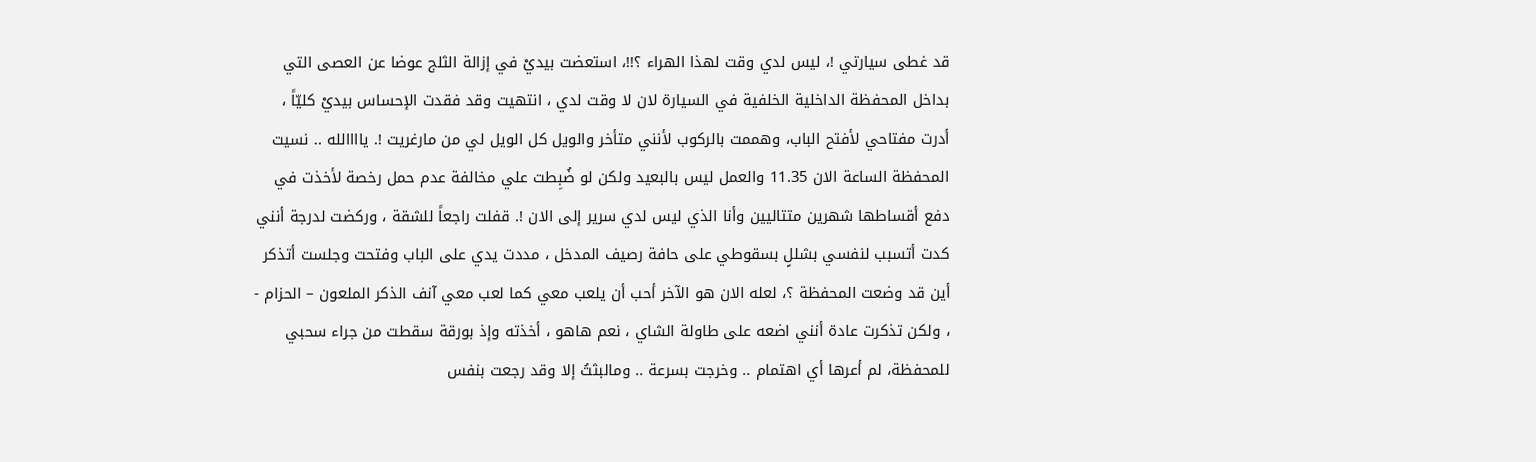قد غطى سيارتي !، ليس لدي وقت لهذا الهراء ؟!!، استعضت بيديْ في إزالة الثلج عوضا عن العصى التي بداخل المحفظة الداخلية الخلفية في السيارة لان لا وقت لدي ، انتهيت وقد فقدت الإحساس بيديْ كليّاً ، أدرت مفتاحي لأفتح الباب، وهممت بالركوب لأنني متأخر والويل كل الويل لي من مارغريت !. ياااالله .. نسيت المحفظة الساعة الان 11.35 والعمل ليس بالبعيد ولكن لو ضُبِطت علي مخالفة عدم حمل رخصة لأخذت في دفع أقساطها شهرين متتاليين وأنا الذي ليس لدي سرير إلى الان !. قفلت راجعاً للشقة ، وركضت لدرجة أنني كدت أتسبب لنفسي بشللٍ بسقوطي على حافة رصيف المدخل ، مددت يدي على الباب وفتحت وجلست أتذكر أين قد وضعت المحفظة ؟، لعله الان هو الآخر أحب أن يلعب معي كما لعب معي آنف الذكر الملعون – الحزام - ، ولكن تذكرت عادة أنني اضعه على طاولة الشاي ، نعم هاهو ، أخذته وإذ بورقة سقطت من جراء سحبي للمحفظة، لم أعرها أي اهتمام .. وخرجت بسرعة .. ومالبثتُ إلا وقد رجعت بنفس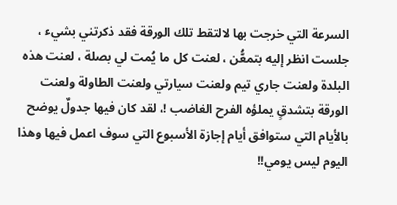السرعة التي خرجت بها لالتقط تلك الورقة فقد ذكرتني بشيء ، جلست انظر إليه بتمعُّن ، لعنت كل ما يُمت لي بصلة ، لعنت هذه البلدة ولعنت جاري تيم ولعنت سيارتي ولعنت الطاولة ولعنت الورقة بتشدقٍ يملؤه الفرح الغاضب !، لقد كان فيها جدولٌ يوضح بالأيام التي ستوافق أيام إجازة الأسبوع التي سوف اعمل فيها وهذا اليوم ليس يومي!!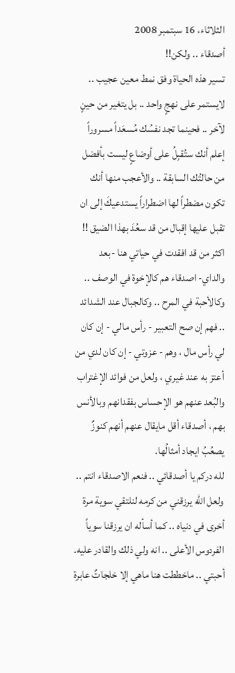الثلاثاء، 16 سبتمبر 2008
أصدقاء .. ولكن!!
تسير هذه الحياة وفق نمط معين عجيب .. لايستمر على نهجٍ واحد .. بل يتغير من حينٍ لآخر .. فحينما تجد نفسُك مُسعَداً مسروراً إعلم أنك ستُقبِلُ على أوضاعٍ ليست بأفضل من حالتُك السابقة .. والأعجب منها أنك تكون مضطراً لها اضطراراً يستدعيكَ إلى ان تقبل عليها إقبال من قد سعُدَ بهذا الضيق !!
اكثر من قد افقدت في حياتي هنا -بعد والداي- اصدقاء هم كالإخوة في الوصف .. وكالأحبة في المرح .. وكالجبال عند الشدائد .. فهم إن صح التعبير - رأس مالي - إن كان لي رأس مال ، وهم - عزوتي - إن كان لدي من أعتز به عند غيري ، ولعل من فوائد الإغتراب والبُعد عنهم هو الإحساس بفقدانهم وبالأنس بهم ، أصدقاء أقل مايقال عنهم أنهم كنوزٌ يصعُبُ ايجاد أمثالُها.
لله دركم يا أصدقائي .. فنعم الاصدقاء انتم .. ولعل الله يرزقني من كرمه لنلتقي سوية مرة أخرى في دنياه .. كما أسأله ان يرزقنا سوياً الفردوس الأعلى .. انه ولي ذلك والقادر عليه.
أحبتي .. ماخططت هنا ماهي إلا خلجاتٌ عابرة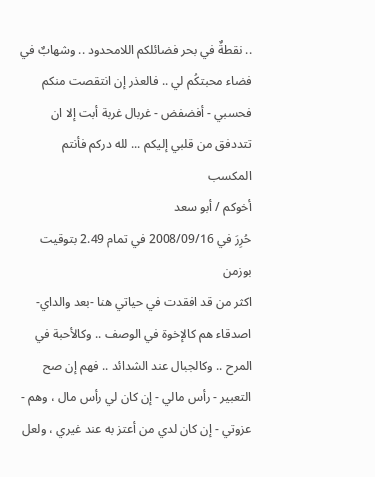.. نقطةٌ في بحر فضائلكم اللامحدود .. وشهابٌ في فضاء محبتكُم لي .. فالعذر إن انتقصت منكم فحسبي - أفضفض - غربال غربة أبت إلا ان تتددفق من قلبي إليكم ... لله دركم فأنتم المكسب
أخوكم / أبو سعد
حُرِرَ في 2008/09/16 في تمام 2.49 بتوقيت بوزمن
اكثر من قد افقدت في حياتي هنا -بعد والداي- اصدقاء هم كالإخوة في الوصف .. وكالأحبة في المرح .. وكالجبال عند الشدائد .. فهم إن صح التعبير - رأس مالي - إن كان لي رأس مال ، وهم - عزوتي - إن كان لدي من أعتز به عند غيري ، ولعل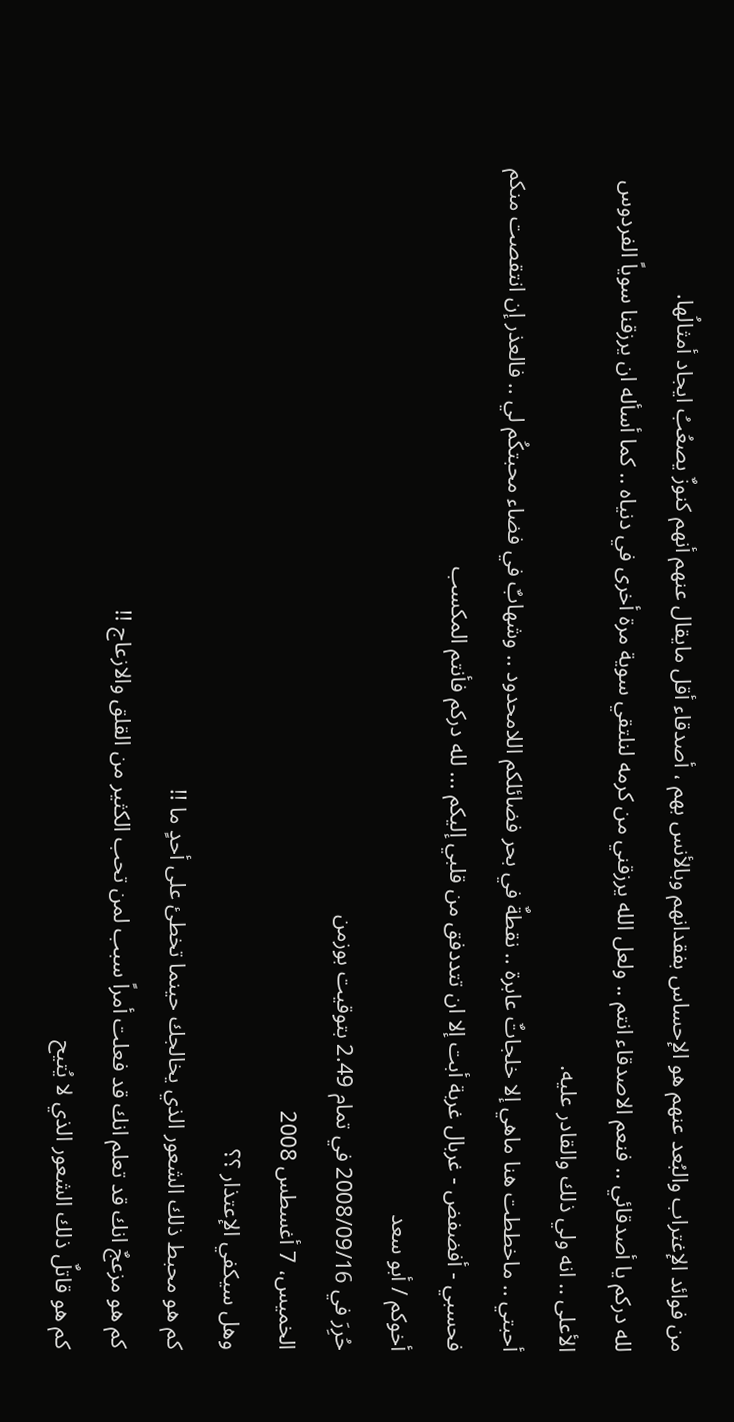من فوائد الإغتراب والبُعد عنهم هو الإحساس بفقدانهم وبالأنس بهم ، أصدقاء أقل مايقال عنهم أنهم كنوزٌ يصعُبُ ايجاد أمثالُها.
لله دركم يا أصدقائي .. فنعم الاصدقاء انتم .. ولعل الله يرزقني من كرمه لنلتقي سوية مرة أخرى في دنياه .. كما أسأله ان يرزقنا سوياً الفردوس الأعلى .. انه ولي ذلك والقادر عليه.
أحبتي .. ماخططت هنا ماهي إلا خلجاتٌ عابرة .. نقطةٌ في بحر فضائلكم اللامحدود .. وشهابٌ في فضاء محبتكُم لي .. فالعذر إن انتقصت منكم فحسبي - أفضفض - غربال غربة أبت إلا ان تتددفق من قلبي إليكم ... لله دركم فأنتم المكسب
أخوكم / أبو سعد
حُرِرَ في 2008/09/16 في تمام 2.49 بتوقيت بوزمن
الخميس، 7 أغسطس 2008
وهل سيكفي الإعتذار ؟؟
كم هو محبط ذلك الشعور الذي يخالجك حينما تخطئ على أحدٍ ما !!
كم هو مزعجٌ انك قد تعلم انك قد فعلت أمراً سبب لمن تحب الكثير من القلق والازعاج !!
كم هو قاتلٌ ذلك الشعور الذي لا يُتيح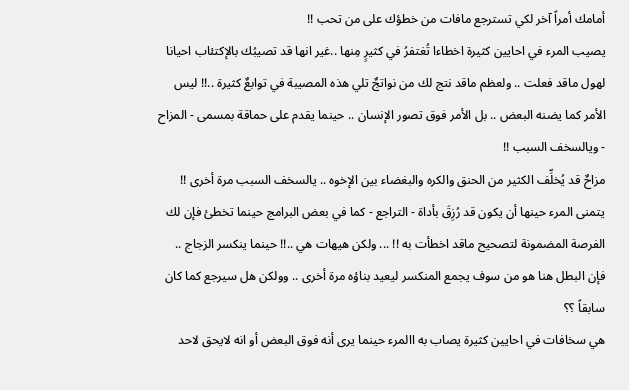أمامك أمراً آخر لكي تسترجع مافات من خطؤك على من تحب !!
يصيب المرء في احايين كثيرة اخطاءا تُغتفرُ في كثيرٍ مِنها ..غير انها قد تصيبُك بالإكتئاب احيانا لهول ماقد فعلت .. ولعظم ماقد نتج لك من نواتجٌ تلي هذه المصيبة في توابعٌ كثيرة ..!! ليس الأمر كما يضنه البعض .. بل الأمر فوق تصور الإنسان .. حينما يقدم على حماقة بمسمى - المزاح - ويالسخف السبب !!
مزاحٌ قد يُخلِّف الكثير من الحنق والكره والبغضاء بين الإخوه .. يالسخف السبب مرة أخرى !!
يتمنى المرء حينها أن يكون قد رُزِقَ بأداة - التراجع - كما في بعض البرامج حينما تخطئ فإن لك الفرصة المضمونة لتصحيح ماقد اخطأت به !! ... ولكن هيهات هي ..!! حينما ينكسر الزجاج .. فإن البطل هنا هو من سوف يجمع المنكسر ليعيد بناؤه مرة أخرى .. وولكن هل سيرجع كما كان سابقاً ؟؟
هي سخافات في احايين كثيرة يصاب به االمرء حينما يرى أنه فوق البعض أو انه لايحق لاحد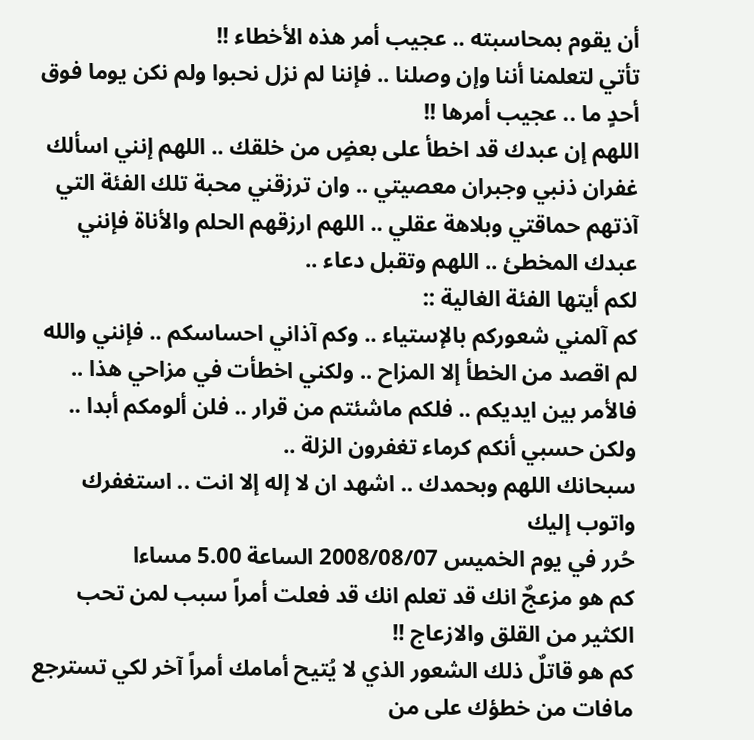أن يقوم بمحاسبته .. عجيب أمر هذه الأخطاء !!
تأتي لتعلمنا أننا وإن وصلنا .. فإننا لم نزل نحبوا ولم نكن يوما فوق أحدٍ ما .. عجيب أمرها !!
اللهم إن عبدك قد اخطأ على بعضٍ من خلقك .. اللهم إنني اسألك غفران ذنبي وجبران معصيتي .. وان ترزقني محبة تلك الفئة التي آذتهم حماقتي وبلاهة عقلي .. اللهم ارزقهم الحلم والأناة فإنني عبدك المخطئ .. اللهم وتقبل دعاء ..
لكم أيتها الفئة الغالية ::
كم آلمني شعوركم بالإستياء .. وكم آذاني احساسكم .. فإنني والله لم اقصد من الخطأ إلا المزاح .. ولكني اخطأت في مزاحي هذا .. فالأمر بين ايديكم .. فلكم ماشئتم من قرار .. فلن ألومكم أبدا .. ولكن حسبي أنكم كرماء تغفرون الزلة ..
سبحانك اللهم وبحمدك .. اشهد ان لا إله إلا انت .. استغفرك واتوب إليك
حُرر في يوم الخميس 2008/08/07 الساعة 5.00 مساءا
كم هو مزعجٌ انك قد تعلم انك قد فعلت أمراً سبب لمن تحب الكثير من القلق والازعاج !!
كم هو قاتلٌ ذلك الشعور الذي لا يُتيح أمامك أمراً آخر لكي تسترجع مافات من خطؤك على من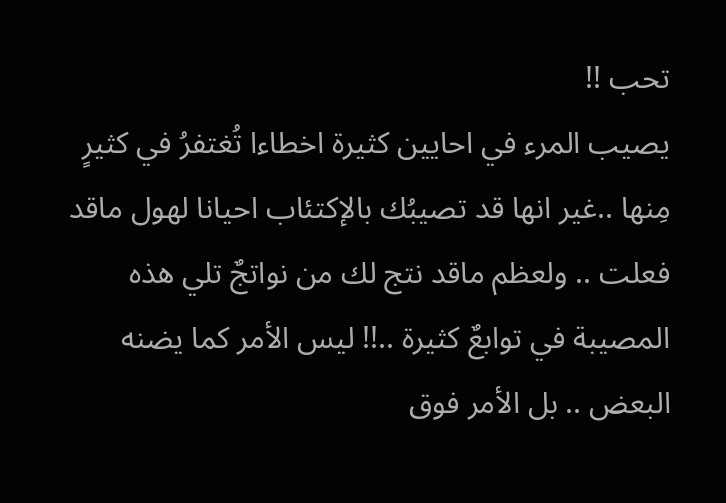تحب !!
يصيب المرء في احايين كثيرة اخطاءا تُغتفرُ في كثيرٍ مِنها ..غير انها قد تصيبُك بالإكتئاب احيانا لهول ماقد فعلت .. ولعظم ماقد نتج لك من نواتجٌ تلي هذه المصيبة في توابعٌ كثيرة ..!! ليس الأمر كما يضنه البعض .. بل الأمر فوق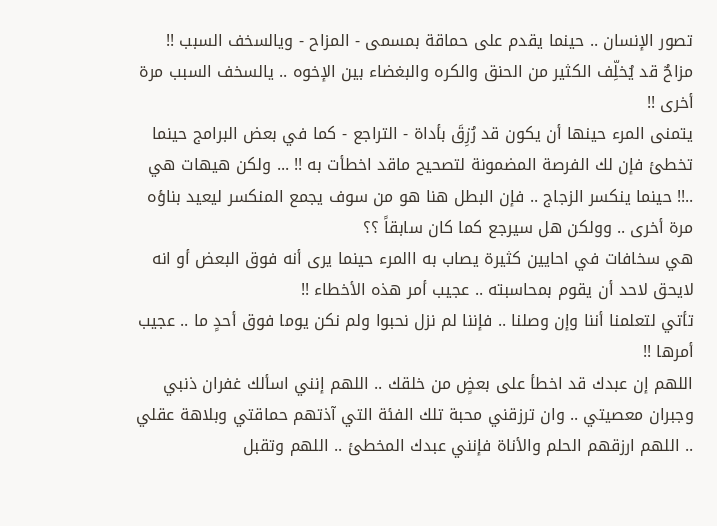تصور الإنسان .. حينما يقدم على حماقة بمسمى - المزاح - ويالسخف السبب !!
مزاحٌ قد يُخلِّف الكثير من الحنق والكره والبغضاء بين الإخوه .. يالسخف السبب مرة أخرى !!
يتمنى المرء حينها أن يكون قد رُزِقَ بأداة - التراجع - كما في بعض البرامج حينما تخطئ فإن لك الفرصة المضمونة لتصحيح ماقد اخطأت به !! ... ولكن هيهات هي ..!! حينما ينكسر الزجاج .. فإن البطل هنا هو من سوف يجمع المنكسر ليعيد بناؤه مرة أخرى .. وولكن هل سيرجع كما كان سابقاً ؟؟
هي سخافات في احايين كثيرة يصاب به االمرء حينما يرى أنه فوق البعض أو انه لايحق لاحد أن يقوم بمحاسبته .. عجيب أمر هذه الأخطاء !!
تأتي لتعلمنا أننا وإن وصلنا .. فإننا لم نزل نحبوا ولم نكن يوما فوق أحدٍ ما .. عجيب أمرها !!
اللهم إن عبدك قد اخطأ على بعضٍ من خلقك .. اللهم إنني اسألك غفران ذنبي وجبران معصيتي .. وان ترزقني محبة تلك الفئة التي آذتهم حماقتي وبلاهة عقلي .. اللهم ارزقهم الحلم والأناة فإنني عبدك المخطئ .. اللهم وتقبل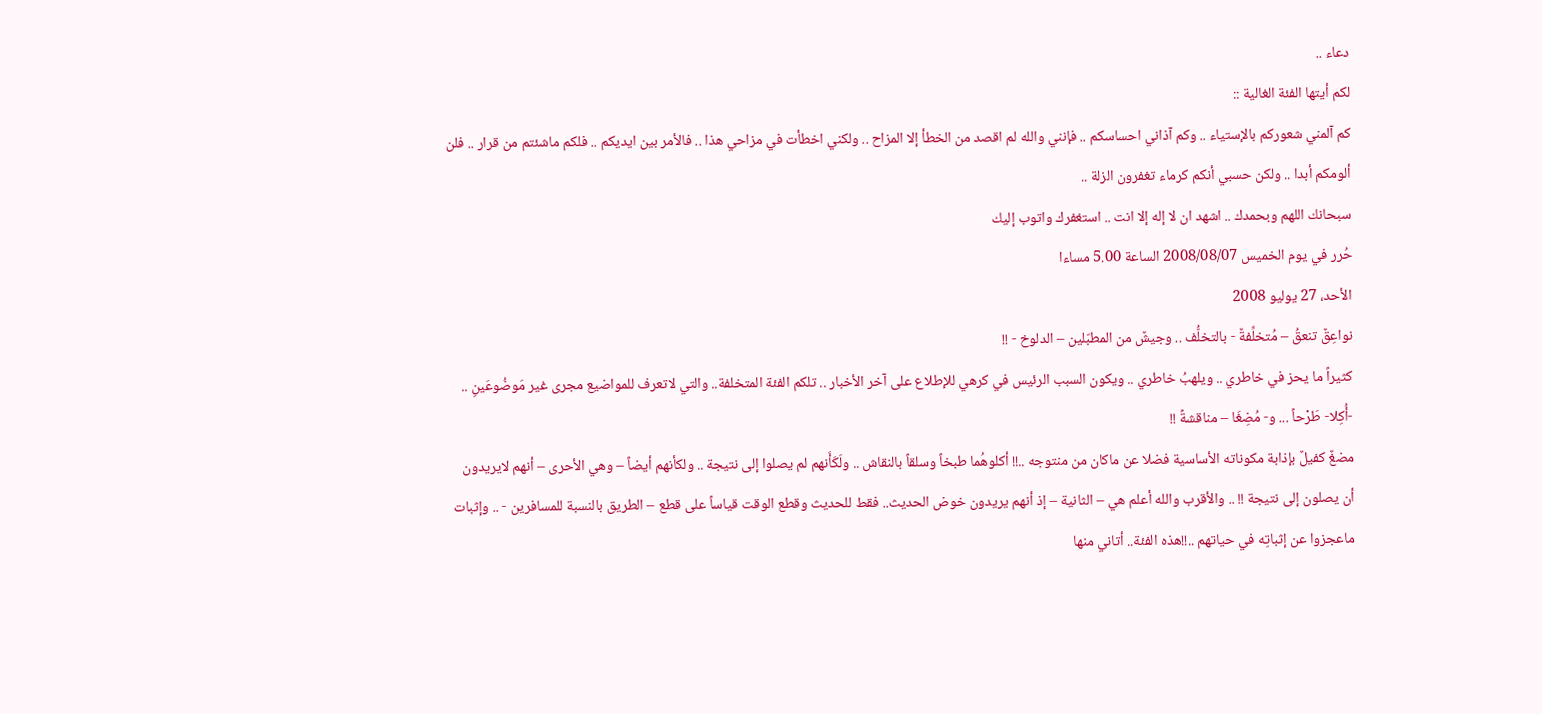دعاء ..
لكم أيتها الفئة الغالية ::
كم آلمني شعوركم بالإستياء .. وكم آذاني احساسكم .. فإنني والله لم اقصد من الخطأ إلا المزاح .. ولكني اخطأت في مزاحي هذا .. فالأمر بين ايديكم .. فلكم ماشئتم من قرار .. فلن ألومكم أبدا .. ولكن حسبي أنكم كرماء تغفرون الزلة ..
سبحانك اللهم وبحمدك .. اشهد ان لا إله إلا انت .. استغفرك واتوب إليك
حُرر في يوم الخميس 2008/08/07 الساعة 5.00 مساءا
الأحد، 27 يوليو 2008
نواعِقٌ تنعقُ – مُتخلِّفةٌ - بالتخلُّف .. وجيشٌ من المطبّلين – الدلوخ - !!
كثيراً ما يحز في خاطري .. ويلهبُ خاطري .. ويكون السبب الرئيس في كرهي للإطلاع على آخر الأخبار .. تلكم الفئة المتخلفة.. والتي لاتعرف للمواضيع مجرى غير مَوضُوعَينِ .. -أُكِلا- طَرْحاً ... و- مُضِغَا – مناقشةً !!
مضغٌ كفيلٌ بإذابة مكوناته الأساسية فضلا عن ماكان من منتوجه ..!! أكلوهُما طبخاً وسلقاً بالنقاش .. ولَكَأَنهم لم يصلوا إلى نتيجة .. ولكأنهم أيضاً – وهي الأحرى – أنهم لايريدون أن يصلون إلى نتيجة !! .. والأقرب والله أعلم هي – الثانية – إذ أنهم يريدون خوض الحديث.. فقط للحديث وقطع الوقت قياساً على قطع – الطريق بالنسبة للمسافرين - .. وإثبات ماعجزوا عن إثباتِه في حياتهم ..!!هذه الفئة.. أتاني منها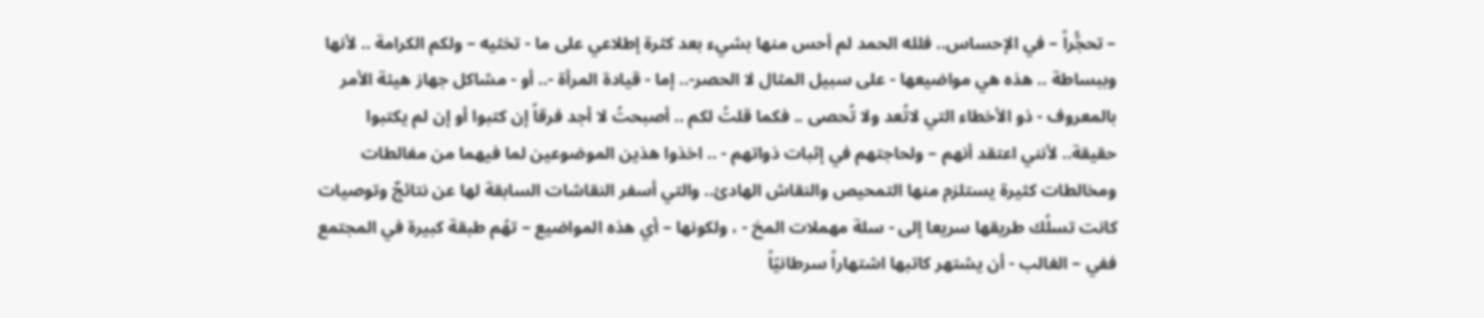– تحجُّراً – في الإحساس.. فلله الحمد لم أحس منها بشيء بعد كثرة إطلاعي على ما - تخثيه – ولكم الكرامة .. لأنها وببساطة .. هذه هي مواضيعها - على سبيل المثال لا الحصر-.. إما - قيادة المرأة -.. أو - مشاكل جهاز هيئة الأمر بالمعروف - ذو الأخطاء التي لاتُعد ولا تُحصى .. فكما قلتُ لكم .. أصبحتُ لا أجد فرقاً إن كتبوا أو إن لم يكتبوا حقيقة.. لأنني اعتقد أنهم – ولحاجتهم في إثبات ذواتهم - .. اخذوا هذين الموضوعين لما فيهما من مغالطات ومخالطات كثيرة يستلزم منها التمحيص والنقاش الهادئ.. والتي أسفر النقاشات السابقة لها عن نتائجٌ وتوصيات كانت تسلُك طريقها سريعا إلى - سلة مهملات المخ - ، ولكونها – أي هذه المواضيع – تهُم طبقة كبيرة في المجتمع ففي – الغالب - أن يشتهر كاتبها اشتهاراً سرطانيّاً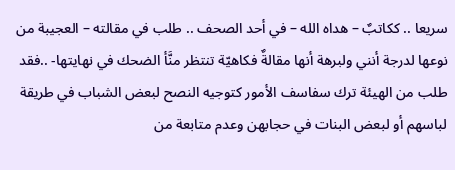سريعا .. ككاتبٌ – هداه الله – في أحد الصحف .. طلب في مقالته – العجيبة من نوعها لدرجة أنني ولبرهة أنها مقالةٌ فكاهيّة تنتظر منَّأ الضحك في نهايتها- ..فقد طلب من الهيئة ترك سفاسف الأمور كتوجيه النصح لبعض الشباب في طريقة لباسهم أو لبعض البنات في حجابهن وعدم متابعة من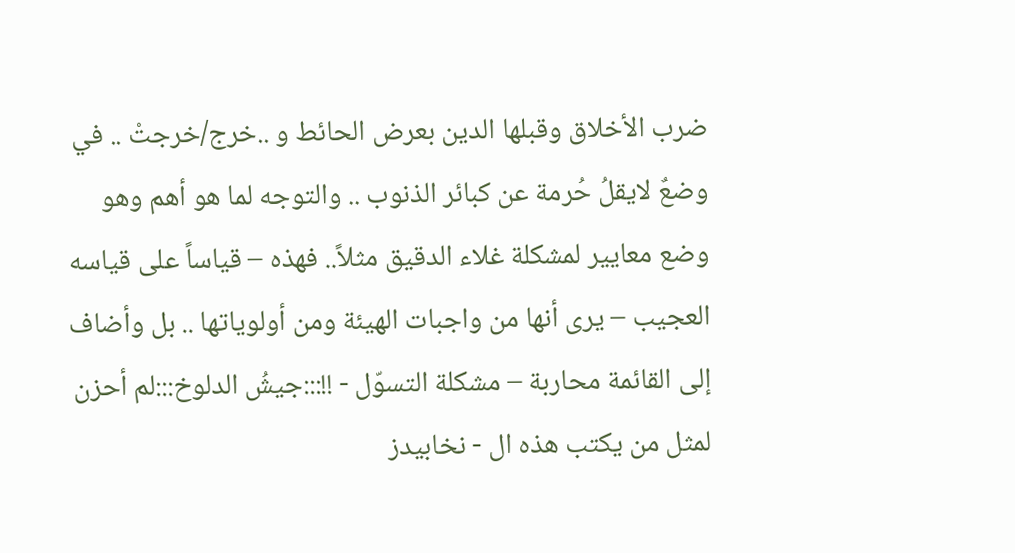ضرب الأخلاق وقبلها الدين بعرض الحائط و ..خرج/خرجتْ .. في وضعٌ لايقلُ حُرمة عن كبائر الذنوب .. والتوجه لما هو أهم وهو وضع معايير لمشكلة غلاء الدقيق مثلاً.. فهذه – قياساً على قياسه العجيب – يرى أنها من واجبات الهيئة ومن أولوياتها .. بل وأضاف إلى القائمة محاربة – مشكلة التسوّل - !!:::جيشُ الدلوخ:::لم أحزن لمثل من يكتب هذه ال - نخابيدز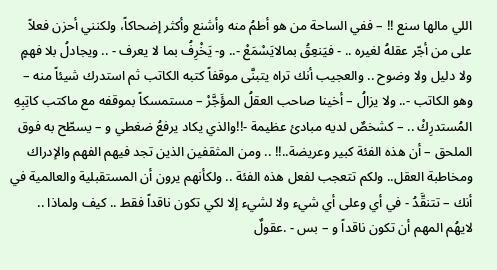اللي مالها سنع !! – ففي الساحة من هو أطمُ منه وأشنع وأكثر إضحاكاً، ولكنني أحزن فعلاً على من أجّر عقلهُ لغيره .. - فيَنعِقُ بمالايَسْمَعْ -.. و- يَخْرِفُ بما لا يعرف - .. ويجادلُ بلا فهمٍ ولا دليل ولا وضوح .. والعجيب أنك تراه يتبنَّى موقفاً كتبه الكاتب ثم استدرك شيئاً منه – وهو الكاتب -.. ولا يزالُ – أخينا صاحب العقلُ المؤَجَّرْ – مستمسكاً بموقفه مع ماكتب كاتِبِهِ المُستدرِكْ .. – كشخصٌ لديه مبادئ عظيمة -!!والذي يكاد يرفعُ ضغطي و – يسطّح به فوق الملحق – أن هذه الفئة كبير وعريضة..!! .. ومن المثقفين الذين تجد فيهم الفهم والإدراك ومخاطبة العقل.. ولكم تتعجب لفعل هذه الفئة .. ولكأنهم يرون أن المستقبلية والعالمية في أنك – تتنقَّدُ - في أي وعلى أي شيء ولا لشيء إلا لكي تكون ناقداً فقط .. كيف ولماذا .. لايهُم المهم أن تكون ناقداً و – بس - .عقولٌ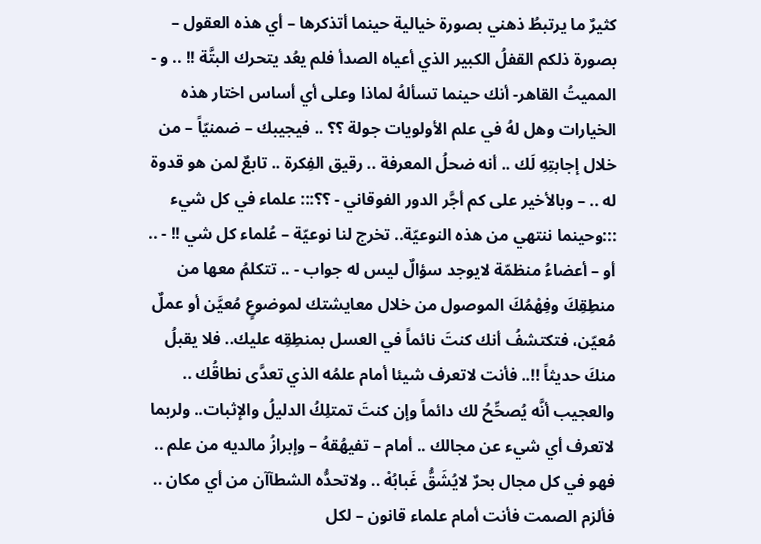كثيرٌ ما يرتبطُ ذهني بصورة خيالية حينما أتذكرها – أي هذه العقول – بصورة ذلكم القفلُ الكبير الذي أعياه الصدأ فلم يعُد يتحرك البتَّة !! .. و - المميتُ القاهر- أنك حينما تسألهُ لماذا وعلى أي أساس اختار هذه الخيارات وهل لهُ في علم الأولويات جولة ؟؟ .. فيجيبك – ضمنيّاً – من خلال إجابتِهِ لَك .. أنه ضحلُ المعرفة .. رقيق الفِكرة .. تابعٌ لمن هو قدوة له .. – وبالأخير على كم أجَّر الدور الفوقاني - ؟؟::: علماء في كل شيء :::وحينما ننتهي من هذه النوعيّة.. تخرج لنا نوعيّة – عُلماء كل شي !! - .. أو – أعضاءُ منظمّة لايوجد سؤالٌ ليس له جواب - .. تتكلمُ معها من منطِقِكَ وفِهْمُكَ الموصول من خلال معايشتك لموضوعٍ مُعيَّن أو عملٌ مُعيّن، فتكتشفُ أنك كنتَ نائماً في العسل بمنطِقِه عليك.. فلا يقبلُ منكَ حديثاً !!.. فأنت لاتعرف شيئا أمام علمُه الذي تعدَّى نطاقُك .. والعجيب أنَّه يُصحِّحُ لك دائماً وإن كنتَ تمتلِكُ الدليلُ والإثبات.. ولربما لاتعرف أي شيء عن مجالك .. أمام – تفيهُقهُ – وإبرازُ مالديه من علم .. فهو في كل مجال بحرٌ لايُشَقُّ غَبابُهْ .. ولاتحدُّه الشطآآن من أي مكان .. فألزم الصمت فأنت أمام علماء قانون – لكل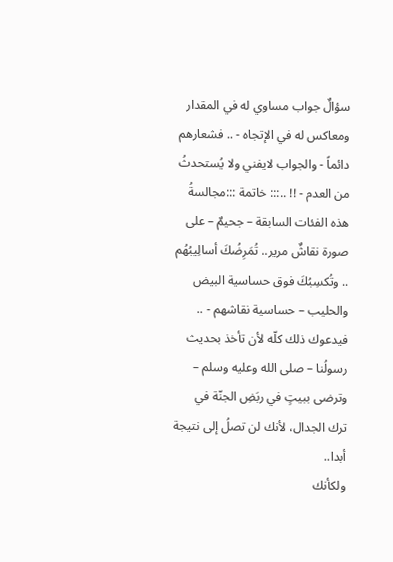سؤالٌ جواب مساوي له في المقدار ومعاكس له في الإتجاه - .. فشعارهم دائماً - والجواب لايفني ولا يُستحدثُ من العدم - !! ..::: خاتمة :::مجالسةُ هذه الفئات السابقة – جحيمٌ – على صورة نقاشٌ مرير.. تُمَرِضُكَ أسالِيبُهُم .. وتُكسِبُكَ فوق حساسية البيض والحليب – حساسية نقاشهم - .. فيدعوك ذلك كلّه لأن تأخذ بحديث رسولُنا – صلى الله وعليه وسلم – وترضى ببيتٍ في ربَضِ الجنّة في ترك الجدال، لأنك لن تصلُ إلى نتيجة أبدا..
ولكأنك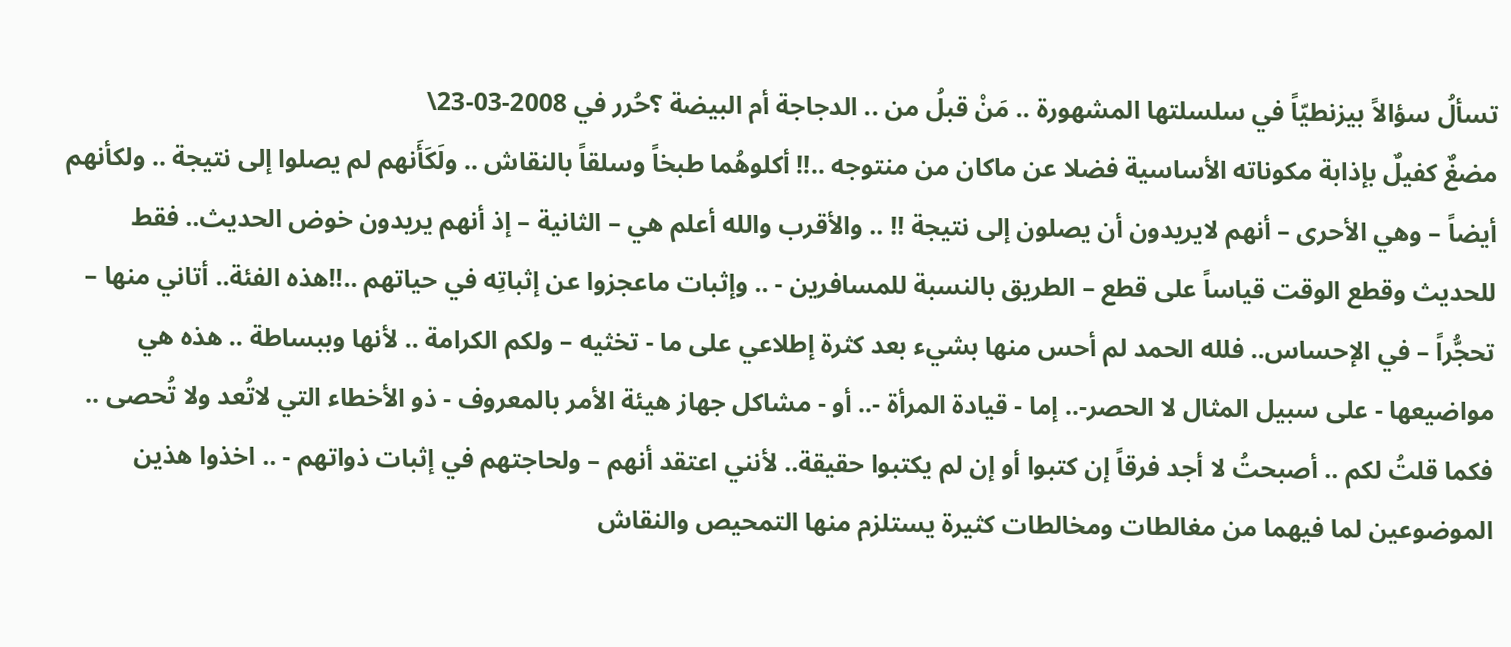تسألُ سؤالاً بيزنطيّاً في سلسلتها المشهورة .. مَنْ قبلُ من .. الدجاجة أم البيضة ؟حُرر في 2008-03-23\
مضغٌ كفيلٌ بإذابة مكوناته الأساسية فضلا عن ماكان من منتوجه ..!! أكلوهُما طبخاً وسلقاً بالنقاش .. ولَكَأَنهم لم يصلوا إلى نتيجة .. ولكأنهم أيضاً – وهي الأحرى – أنهم لايريدون أن يصلون إلى نتيجة !! .. والأقرب والله أعلم هي – الثانية – إذ أنهم يريدون خوض الحديث.. فقط للحديث وقطع الوقت قياساً على قطع – الطريق بالنسبة للمسافرين - .. وإثبات ماعجزوا عن إثباتِه في حياتهم ..!!هذه الفئة.. أتاني منها – تحجُّراً – في الإحساس.. فلله الحمد لم أحس منها بشيء بعد كثرة إطلاعي على ما - تخثيه – ولكم الكرامة .. لأنها وببساطة .. هذه هي مواضيعها - على سبيل المثال لا الحصر-.. إما - قيادة المرأة -.. أو - مشاكل جهاز هيئة الأمر بالمعروف - ذو الأخطاء التي لاتُعد ولا تُحصى .. فكما قلتُ لكم .. أصبحتُ لا أجد فرقاً إن كتبوا أو إن لم يكتبوا حقيقة.. لأنني اعتقد أنهم – ولحاجتهم في إثبات ذواتهم - .. اخذوا هذين الموضوعين لما فيهما من مغالطات ومخالطات كثيرة يستلزم منها التمحيص والنقاش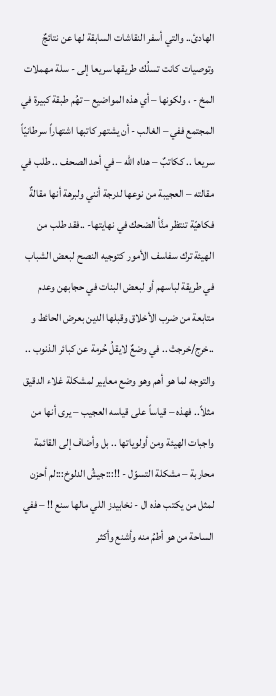الهادئ.. والتي أسفر النقاشات السابقة لها عن نتائجٌ وتوصيات كانت تسلُك طريقها سريعا إلى - سلة مهملات المخ - ، ولكونها – أي هذه المواضيع – تهُم طبقة كبيرة في المجتمع ففي – الغالب - أن يشتهر كاتبها اشتهاراً سرطانيّاً سريعا .. ككاتبٌ – هداه الله – في أحد الصحف .. طلب في مقالته – العجيبة من نوعها لدرجة أنني ولبرهة أنها مقالةٌ فكاهيّة تنتظر منَّأ الضحك في نهايتها- ..فقد طلب من الهيئة ترك سفاسف الأمور كتوجيه النصح لبعض الشباب في طريقة لباسهم أو لبعض البنات في حجابهن وعدم متابعة من ضرب الأخلاق وقبلها الدين بعرض الحائط و ..خرج/خرجتْ .. في وضعٌ لايقلُ حُرمة عن كبائر الذنوب .. والتوجه لما هو أهم وهو وضع معايير لمشكلة غلاء الدقيق مثلاً.. فهذه – قياساً على قياسه العجيب – يرى أنها من واجبات الهيئة ومن أولوياتها .. بل وأضاف إلى القائمة محاربة – مشكلة التسوّل - !!:::جيشُ الدلوخ:::لم أحزن لمثل من يكتب هذه ال - نخابيدز اللي مالها سنع !! – ففي الساحة من هو أطمُ منه وأشنع وأكثر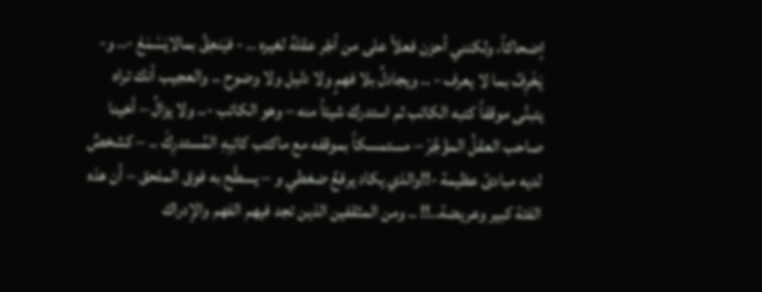إضحاكاً، ولكنني أحزن فعلاً على من أجّر عقلهُ لغيره .. - فيَنعِقُ بمالايَسْمَعْ -.. و- يَخْرِفُ بما لا يعرف - .. ويجادلُ بلا فهمٍ ولا دليل ولا وضوح .. والعجيب أنك تراه يتبنَّى موقفاً كتبه الكاتب ثم استدرك شيئاً منه – وهو الكاتب -.. ولا يزالُ – أخينا صاحب العقلُ المؤَجَّرْ – مستمسكاً بموقفه مع ماكتب كاتِبِهِ المُستدرِكْ .. – كشخصٌ لديه مبادئ عظيمة -!!والذي يكاد يرفعُ ضغطي و – يسطّح به فوق الملحق – أن هذه الفئة كبير وعريضة..!! .. ومن المثقفين الذين تجد فيهم الفهم والإدراك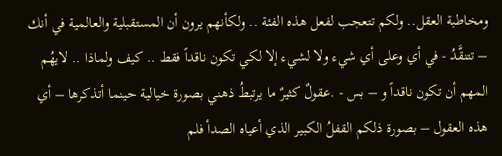ومخاطبة العقل.. ولكم تتعجب لفعل هذه الفئة .. ولكأنهم يرون أن المستقبلية والعالمية في أنك – تتنقَّدُ - في أي وعلى أي شيء ولا لشيء إلا لكي تكون ناقداً فقط .. كيف ولماذا .. لايهُم المهم أن تكون ناقداً و – بس - .عقولٌ كثيرٌ ما يرتبطُ ذهني بصورة خيالية حينما أتذكرها – أي هذه العقول – بصورة ذلكم القفلُ الكبير الذي أعياه الصدأ فلم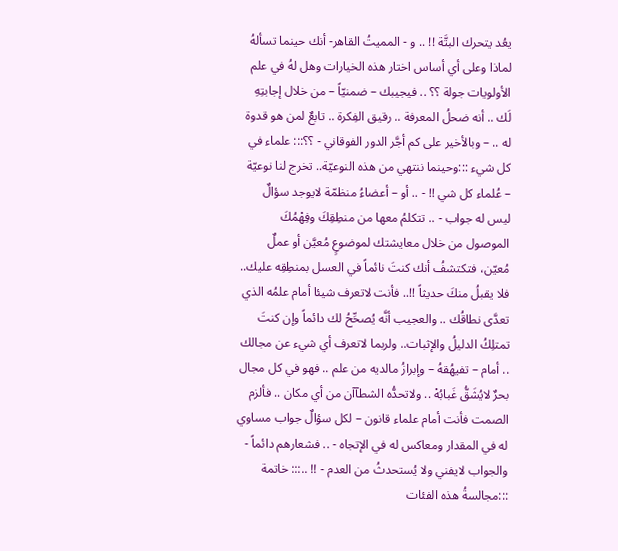يعُد يتحرك البتَّة !! .. و - المميتُ القاهر- أنك حينما تسألهُ لماذا وعلى أي أساس اختار هذه الخيارات وهل لهُ في علم الأولويات جولة ؟؟ .. فيجيبك – ضمنيّاً – من خلال إجابتِهِ لَك .. أنه ضحلُ المعرفة .. رقيق الفِكرة .. تابعٌ لمن هو قدوة له .. – وبالأخير على كم أجَّر الدور الفوقاني - ؟؟::: علماء في كل شيء :::وحينما ننتهي من هذه النوعيّة.. تخرج لنا نوعيّة – عُلماء كل شي !! - .. أو – أعضاءُ منظمّة لايوجد سؤالٌ ليس له جواب - .. تتكلمُ معها من منطِقِكَ وفِهْمُكَ الموصول من خلال معايشتك لموضوعٍ مُعيَّن أو عملٌ مُعيّن، فتكتشفُ أنك كنتَ نائماً في العسل بمنطِقِه عليك.. فلا يقبلُ منكَ حديثاً !!.. فأنت لاتعرف شيئا أمام علمُه الذي تعدَّى نطاقُك .. والعجيب أنَّه يُصحِّحُ لك دائماً وإن كنتَ تمتلِكُ الدليلُ والإثبات.. ولربما لاتعرف أي شيء عن مجالك .. أمام – تفيهُقهُ – وإبرازُ مالديه من علم .. فهو في كل مجال بحرٌ لايُشَقُّ غَبابُهْ .. ولاتحدُّه الشطآآن من أي مكان .. فألزم الصمت فأنت أمام علماء قانون – لكل سؤالٌ جواب مساوي له في المقدار ومعاكس له في الإتجاه - .. فشعارهم دائماً - والجواب لايفني ولا يُستحدثُ من العدم - !! ..::: خاتمة :::مجالسةُ هذه الفئات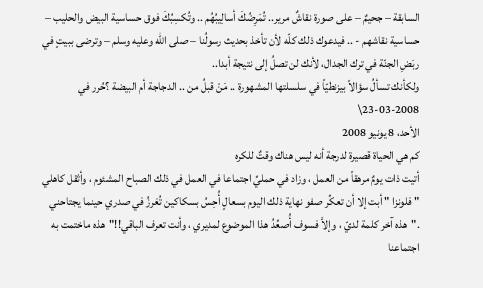السابقة – جحيمٌ – على صورة نقاشٌ مرير.. تُمَرِضُكَ أسالِيبُهُم .. وتُكسِبُكَ فوق حساسية البيض والحليب – حساسية نقاشهم - .. فيدعوك ذلك كلّه لأن تأخذ بحديث رسولُنا – صلى الله وعليه وسلم – وترضى ببيتٍ في ربَضِ الجنّة في ترك الجدال، لأنك لن تصلُ إلى نتيجة أبدا..
ولكأنك تسألُ سؤالاً بيزنطيّاً في سلسلتها المشهورة .. مَنْ قبلُ من .. الدجاجة أم البيضة ؟حُرر في 2008-03-23\
الأحد، 8 يونيو 2008
كم هي الحياة قصيرة لدرجة أنه ليس هناك وقتٌ للكره
أتيت ذات يومٌ مرهقاً من العمل ، وزاد في حمليِّ اجتماعا في العمل في ذلك الصباح المشئوم ، وأثقل كاهلي " فلونزا " أبت إلا أن تعكِّر صفو نهاية ذلك اليوم بسعالٍ أُحِسُ بسكاكين تُغرزُ في صدري حينما يجتاحني ."هذه آخر كلمة لديّ ، وإلاَّ فسوف أُصعِّدُ هذا الموضوع لمديري ، وأنت تعرف الباقي!!"هذه ماختمت به اجتماعنا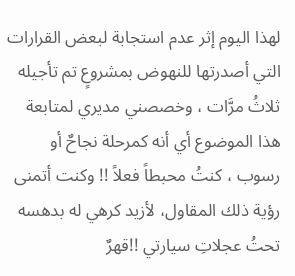لهذا اليوم إثر عدم استجابة لبعض القرارات التي أصدرتها للنهوض بمشروعٍ تم تأجيله ثلاثُ مرَّات ، وخصصني مديري لمتابعة هذا الموضوع أي أنه كمرحلة نجاحٌ أو رسوب ، كنتُ محبطاً فعلاً !! وكنت أتمنى رؤية ذلك المقاول، لأزيد كرهي له بدهسه تحتُ عجلاتِ سيارتي !!قهرٌ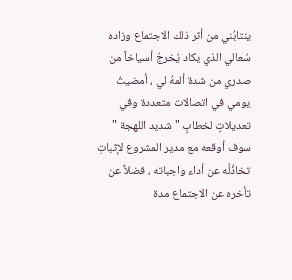ينتابُني من أثر ذلك الاجتماع وزاده سُعالي الذي يكاد يُخرجُ أسياخاً من صدري من شدة ألمهُ لي ، أمضيتُ يومي في اتصالات متعددة وفي تعديلاتٍ لخطابٍ " شديد اللهجة " سوف أوقعه مع مدير المشروع لإثباتِ تخاذُلُه عن أداء واجباته ، فضلاً عن تأخره عن الاجتماع مدة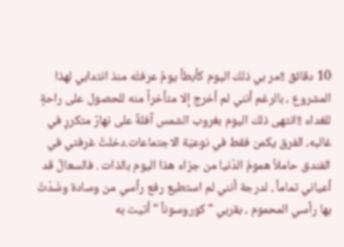10 دقائق !!مر بي ذلك اليوم كأبطأ يومٌ عرفتُه منذ انتدابي لهذا المشروع ، بالرغم أنني لم أخرج إلا متأخراً منه للحصول على راحةٍ للغداء !!انتهى ذلك اليوم بغروب الشمس آفلةٌ على نهارٌ متكررٍ في غالبه، الفرق يكمن فقط في نوعيّة الاجتماعات.دخلتُ غرفتي في الفندق حاملاً همومُ الدُنيا من جرّاء هذا اليوم بالذات . فالسعالُ قد أعياني تماماً ، لدرجة أنني لم استطيع رفع رأسي من وسادة وسَّدْتُ بها رأسي المحموم ، بقربي " كوروسوناً " أتيت به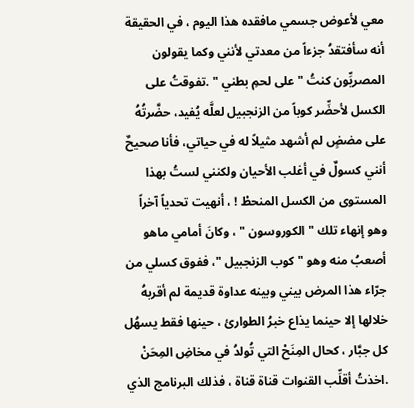معي لأعوض جسمي مافقده هذا اليوم ، في الحقيقة أنه سأفتقدُ جزءاً من معدتي لأنني وكما يقولون المصريِّون كنتُ " على لحمِ بطني " .تفوقتُ على الكسل لأحضِّر كوباً من الزنجبيل لعلَّه يُفيد، حضَّرتُهُ على مضضٍ لم أشهد مثيلاً له في حياتي، فأنا صحيحٌ أنني كسولٌ في أغلب الأحيان ولكنني لستُ بهذا المستوى من الكسل المنحطْ ! ، أنهيت تحدياً آخراً وهو إنهاء تلك " الكوروسون " ، وكانَ أمامي ماهو أصعبُ منه وهو " كوب الزنجبيل "، ففوق كسلي من جرّاء هذا المرض بيني وبينه عداوة قديمة لم أقربهُ خلالها إلا حينما يذاع خبرُ الطوارئ ، حينها فقط يسهُل كل جبَّار ، كحال المِنَحْ التي تُولدُ في مخاضِ المِحَنْ .اخذتُ أقلِّب القنوات قناة قناة ، فذلك البرنامج الذي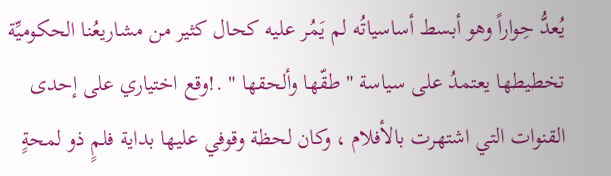يُعدُّ حِواراً وهو أبسط أساسياتُه لم يَمُر عليه كحال كثير من مشاريعُنا الحكوميِّة تخطيطها يعتمدُ على سياسة " طقّها وألحقها " .!وقع اختياري على إحدى القنوات التي اشتهرت بالأفلام ، وكان لحظة وقوفي عليها بداية فلمٍ ذو لمحةٍ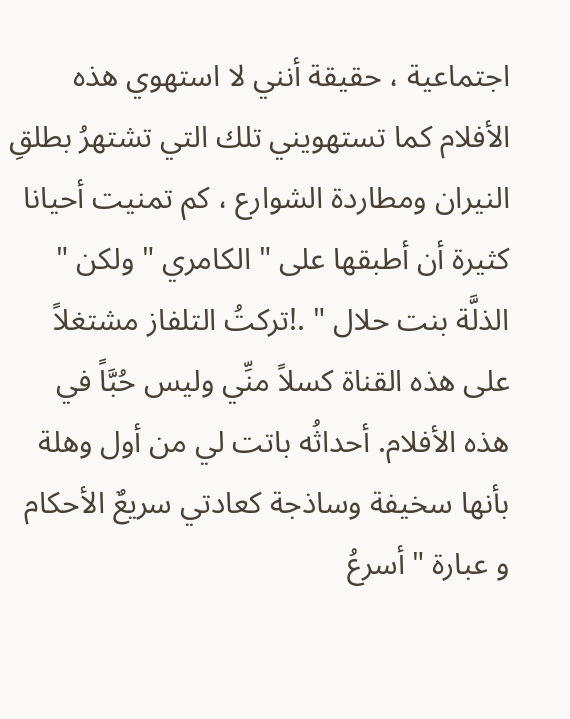اجتماعية ، حقيقة أنني لا استهوي هذه الأفلام كما تستهويني تلك التي تشتهرُ بطلقِ النيران ومطاردة الشوارع ، كم تمنيت أحيانا كثيرة أن أطبقها على " الكامري " ولكن " الذلَّة بنت حلال " .!تركتُ التلفاز مشتغلاً على هذه القناة كسلاً منِّي وليس حُبَّاً في هذه الأفلام. أحداثُه باتت لي من أول وهلة بأنها سخيفة وساذجة كعادتي سريعٌ الأحكام و عبارة " أسرعُ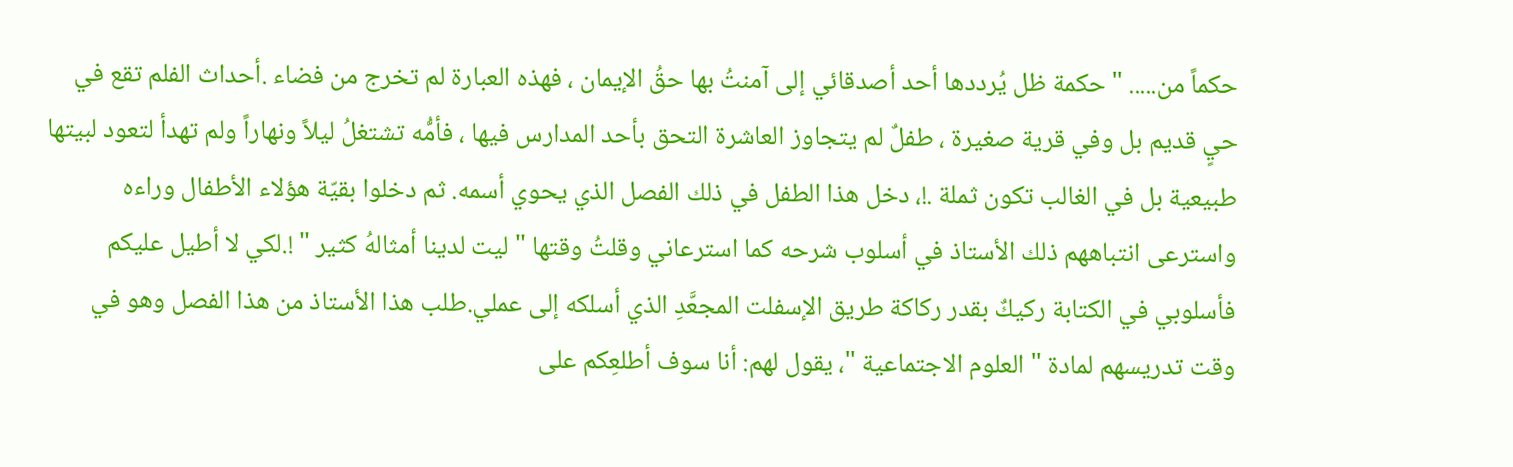حكماً من..... " حكمة ظل يُرددها أحد أصدقائي إلى آمنتُ بها حقُ الإيمان ، فهذه العبارة لم تخرج من فضاء .أحداث الفلم تقع في حيٍ قديم بل وفي قرية صغيرة ، طفلٌ لم يتجاوز العاشرة التحق بأحد المدارس فيها ، فأمُّه تشتغلُ ليلاً ونهاراً ولم تهدأ لتعود لبيتها طبيعية بل في الغالب تكون ثملة .!، دخل هذا الطفل في ذلك الفصل الذي يحوي أسمه. ثم دخلوا بقيّة هؤلاء الأطفال وراءه واسترعى انتباههم ذلك الأستاذ في أسلوب شرحه كما استرعاني وقلتُ وقتها " ليت لدينا أمثالهُ كثير " !.لكي لا أطيل عليكم فأسلوبي في الكتابة ركيكٌ بقدر ركاكة طريق الإسفلت المجعَّدِ الذي أسلكه إلى عملي.طلب هذا الأستاذ من هذا الفصل وهو في وقت تدريسهم لمادة " العلوم الاجتماعية "، يقول لهم: أنا سوف أطلعِكم على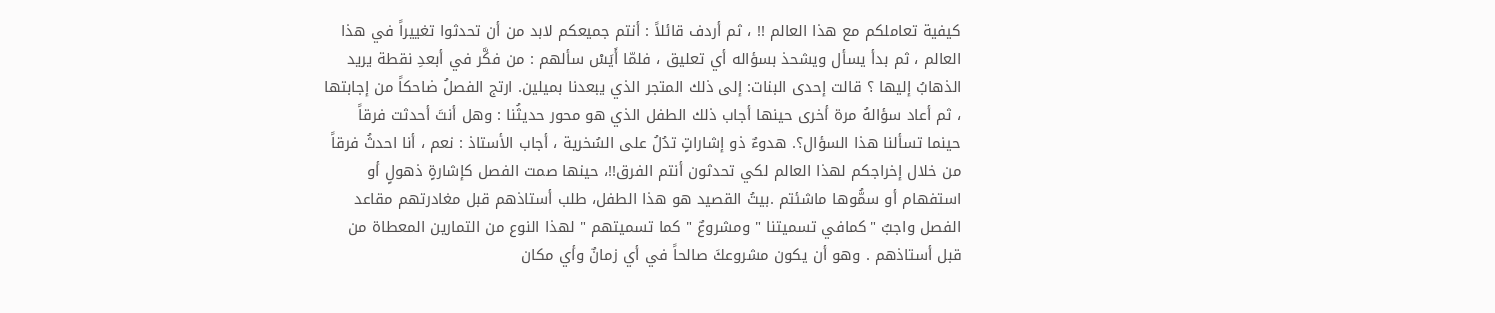كيفية تعاملكم مع هذا العالم !! ، ثم أردف قائلاً : أنتم جميعكم لابد من أن تحدثوا تغييراً في هذا العالم ، ثم بدأ يسأل ويشحذ بسؤاله أي تعليق ، فلمّا أَيَسْ سألهم : من فكَّر في أبعدِ نقطة يريد الذهابُ إليها ؟ قالت إحدى البنات: إلى ذلك المتجر الذي يبعدنا بميلين. ارتج الفصلُ ضاحكاً من إجابتها ، ثم أعاد سؤالهُ مرة أخرى حينها أجاب ذلك الطفل الذي هو محور حديثُنا : وهل أنتَ أحدثت فرقاً حينما تسألنا هذا السؤال؟. هدوءٌ ذو إشاراتٍ تدُلُ على السُخرية ، أجاب الأستاذ : نعم ، أنا احدثُ فرقاً من خلال إخراجكم لهذا العالم لكي تحدثون أنتم الفرق!!، حينها صمت الفصل كإشارةٍ ذهولٍ أو استفهام أو سمُّوها ماشئتم .بيتُ القصيد هو هذا الطفل، طلب أستاذهم قبل مغادرتهم مقاعد الفصل واجبٌ "كمافي تسميتنا " ومشروعٌ " كما تسميتهم " لهذا النوع من التمارين المعطاة من قبل أستاذهم . وهو أن يكون مشروعكَ صالحاً في أي زمانٌ وأي مكان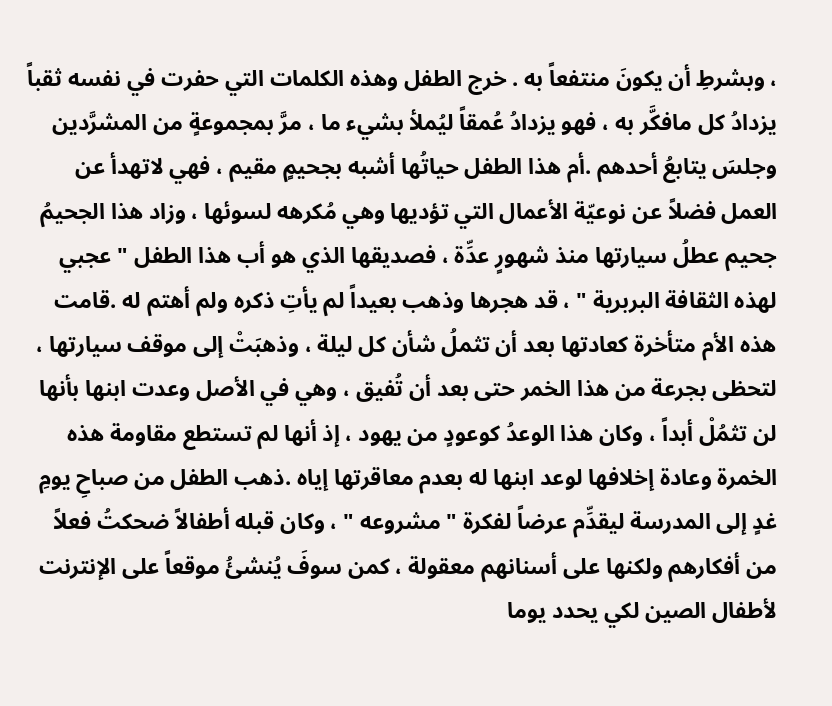، وبشرطِ أن يكونَ منتفعاً به . خرج الطفل وهذه الكلمات التي حفرت في نفسه ثقباً يزدادُ كل مافكَّر به ، فهو يزدادُ عُمقاً ليُملأ بشيء ما ، مرَّ بمجموعةٍ من المشرَّدين وجلسَ يتابعُ أحدهم .أم هذا الطفل حياتُها أشبه بجحيمٍ مقيم ، فهي لاتهدأ عن العمل فضلاً عن نوعيّة الأعمال التي تؤديها وهي مُكرهه لسوئها ، وزاد هذا الجحيمُ جحيم عطلُ سيارتها منذ شهورٍ عدِّة ، فصديقها الذي هو أب هذا الطفل " عجبي لهذه الثقافة البربرية " ، قد هجرها وذهب بعيداً لم يأتِ ذكره ولم أهتم له .قامت هذه الأم متأخرة كعادتها بعد أن تثملُ شأن كل ليلة ، وذهبَتْ إلى موقف سيارتها ، لتحظى بجرعة من هذا الخمر حتى بعد أن تُفيق ، وهي في الأصل وعدت ابنها بأنها لن تثمُلْ أبداً ، وكان هذا الوعدُ كوعودٍ من يهود ، إذ أنها لم تستطع مقاومة هذه الخمرة وعادة إخلافها لوعد ابنها له بعدم معاقرتها إياه .ذهب الطفل من صباحِ يومِ غدٍ إلى المدرسة ليقدِّم عرضاً لفكرة " مشروعه " ، وكان قبله أطفالاً ضحكتُ فعلاً من أفكارهم ولكنها على أسنانهم معقولة ، كمن سوفَ يُنشئُ موقعاً على الإنترنت لأطفال الصين لكي يحدد يوما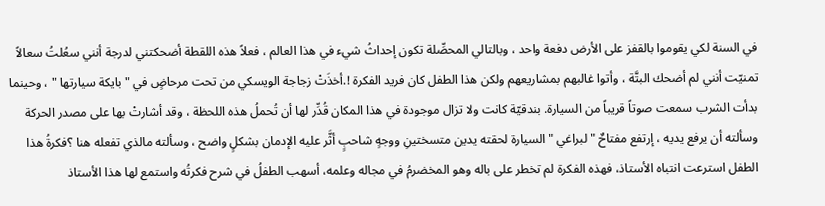في السنة لكي يقوموا بالقفز على الأرض دفعة واحد ، وبالتالي المحصِّلة تكون إحداثُ شيء في هذا العالم ، فعلاً هذه اللقطة أضحكتني لدرجة أنني سعُلتُ سعالاً تمنيّت أنني لم أضحك البتَّة ، وأتوا غالبهم بمشاريعهم ولكن هذا الطفل كان فريد الفكرة !.أخذَتْ زجاجة الويسكي من تحت مرحاضٍ في " بايكة سيارتها " ، وحينما بدأت الشرب سمعت صوتاً قريباً من السيارة. بندقيّة كانت ولا تزال موجودة في هذا المكان قُدِّر لها أن تُحملُ هذه اللحظة ، وقد أشارتْ بها على مصدر الحركة وسألته أن يرفع يديه ، إرتفع مفتاحٌ " لبراغي " السيارة لحقته يدين متسختينِ ووجهٍ شاحبٍ أثَّر عليه الإدمان بشكلٍ واضح ، وسألته مالذي تفعله هنا ؟فكرةُ هذا الطفل استرعت انتباه الأستاذ، فهذه الفكرة لم تخطر على باله وهو المخضرمُ في مجاله وعلمه، أسهب الطفلُ في شرح فكرتُه واستمع لها هذا الأستاذ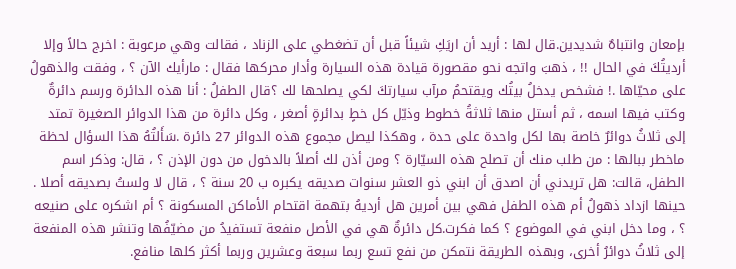بإمعان وانتباهٌ شديدين.قال لها : أريد أن اريَكِ شيئاً قبل أن تضغطي على الزناد ، فقالت وهي مرعوبة : اخرج حالاً وإلا أرديتُكَ في الحال !! ، ذهبَ واتجه نحو مقصورة قيادة هذه السيارة وأدار محركها فقال : مارأيك الآن ؟ ، وفقت والذهولُ على محيّاها .! فشخص يدخلُ بيتُك ويقتحمُ مرآب سيارتكَ لكي يصلحها لك ؟قال الطفلُ : أنا هذه الدائرة ورسم دائرةٌ وكتب فيها اسمه ، ثم أستل منها ثلاثةُ خطوط وذيّل كل خطٍ بدائرةٍ أصغر ، وكل دائرة من هذا الدوائر الصغيرة تمتد إلى ثلاثُ دوائرٌ خاصة بها لكل واحدة على حدة ، وهكذا ليصل مجموع هذه الدوائر 27 دائرة .سَأَلتُهُ هذا السؤال لحظة ماخطر ببالها : من طلب منك أن تصلح هذه السيّارة ؟ ومن أذن لك أصلاً بالدخول من دون الإذن ؟ ، قال: وذكر اسم الطفل، قالت: هل تريدني أن اصدق أن ابني ذو العشر سنوات صديقه يكبره ب 20 سنة ؟ ، قال لا ولستُ بصديقه أصلا . حينها ازداد ذهولُ أم هذه الطفل فهي بين أمرين هل أرديهُ بتهمة اقتحام الأماكن المسكونة ؟ أم اشكره على صنيعه ؟ ، وما دخل ابني في الموضوع ؟ كما فكرت.كل دائرةٌ هي في الأصل منفعة تستفيدُ من مضيّفُها وتنشر هذه المنفعة إلى ثلاثُ دوائرُ أخرى، وبهذه الطريقة نتمكن من نفع تسع ربما سبعة وعشرين وربما أكثر كلها منافع.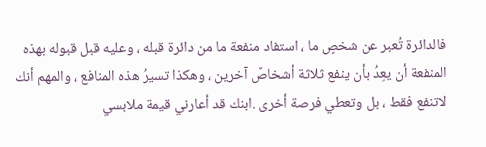فالدائرة تُعبر عن شخصٍ ما ، استفاد منفعة ما من دائرة قبله ، وعليه قبل قبوله بهذه المنفعة أن يعِدُ بأن ينفع ثلاثة أشخاصٌ آخرين ، وهكذا تسيرُ هذه المنافع ، والمهم أنك لاتنفع فقط ، بل وتعطي فرصة أخرى .ابنك قد أعارني قيمة ملابسي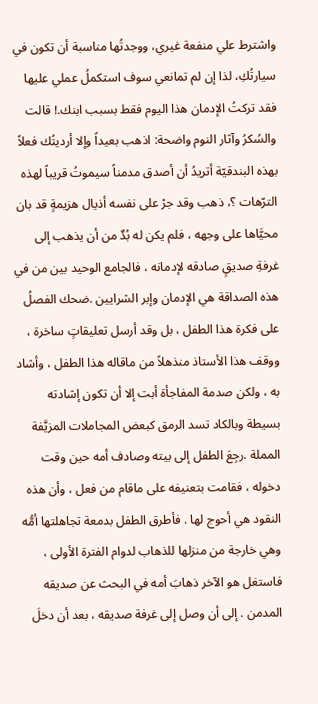واشترط علي منفعة غيري، ووجدتُها مناسبة أن تكون في سيارتُكِ، لذا إن لم تمانعي سوف استكملُ عملي عليها فقد تركتُ الإدمان هذا اليوم فقط بسبب ابنك.! قالت والسُكرُ وآثار النوم واضحة: اذهب بعيداً وإلا أرديتُك فعلاً بهذه البندقيّة أتريدُ أن أصدق مدمناً سيموتُ قريباً لهذه الترّهات ؟، ذهب وقد جرْ على نفسه أذيال هزيمةٍ قد بان محيَّاها على وجهه ، فلم يكن له بُدٌ من أن يذهب إلى غرفةِ صديقٍ صادقه لإدمانه ، فالجامع الوحيد بين من في هذه الصداقة هي الإدمان وإبر الشرايين .ضحك الفصلُ على فكرة هذا الطفل ، بل وقد أرسل تعليقاتٍ ساخرة ، ووقف هذا الأستاذ منذهلاً من ماقاله هذا الطفل ، وأشاد به ، ولكن صدمة المفاجأة أبت إلا أن تكون إشادته بسيطة وبالكاد تسد الرمق كبعض المجاملات المزيَّفة المملة .رجِعَ الطفل إلى بيته وصادف أمه حين وقت دخوله ، فقامت بتعنيفه على ماقام من فعل ، وأن هذه النقود هي أحوج لها . فأطرق الطفل بدمعة تجاهلتها أمُّه وهي خارجة من منزلها للذهاب لدوام الفترة الأولى ، فاستغل هو الآخر ذهابَ أمه في البحث عن صديقه المدمن . إلى أن وصل إلى غرفة صديقه ، بعد أن دخلَ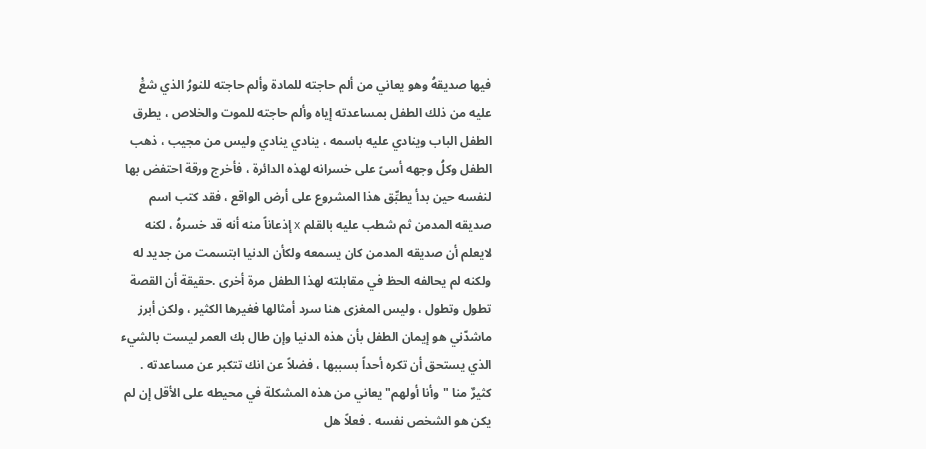فيها صديقهُ وهو يعاني من ألم حاجته للمادة وألم حاجته للنورُ الذي شعَْ عليه من ذلك الطفل بمساعدته إياه وألم حاجته للموت والخلاص ، يطرق الطفل الباب وينادي عليه باسمه ، ينادي ينادي وليس من مجيب ، ذهب الطفل وكلُ وجهه أسىً على خسرانه لهذه الدائرة ، فأخرج ورقة احتفض بها لنفسه حين بدأ يطبِّق هذا المشروع على أرض الواقع ، فقد كتب اسم صديقه المدمن ثم شطب عليه بالقلم x إذعاناً منه أنه قد خسرهُ ، لكنه لايعلم أن صديقه المدمن كان يسمعه ولكأن الدنيا ابتسمت من جديد له ولكنه لم يحالفه الحظ في مقابلته لهذا الطفل مرة أخرى .حقيقة أن القصة تطول وتطول ، وليس المغزى هنا سرد أمثالها فغيرها الكثير ، ولكن أبرز ماشدّني هو إيمان الطفل بأن هذه الدنيا وإن طال بك العمر ليست بالشيء الذي يستحق أن تكره أحداً بسببها ، فضلاً عن انك تتكبر عن مساعدته . كثيرٌ منا "وأنا أولهم" يعاني من هذه المشكلة في محيطه على الأقل إن لم يكن هو الشخص نفسه . فعلاً هل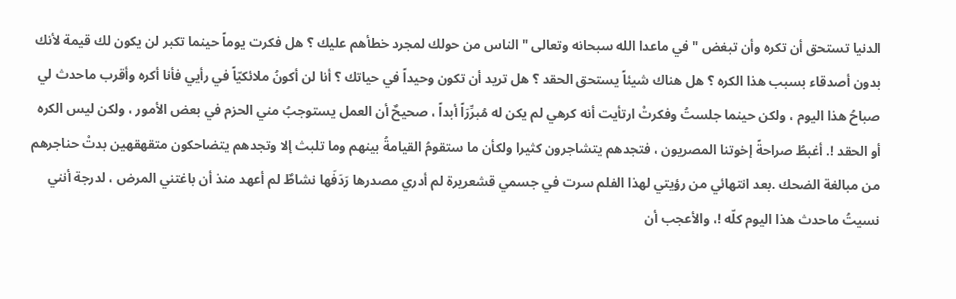الدنيا تستحق أن تكره وأن تبغض " في ماعدا الله سبحانه وتعالى " الناس من حولك لمجرد خطأهم عليك ؟ هل فكرت يوماً حينما تكبر لن يكون لك قيمة لأنك بدون أصدقاء بسبب هذا الكره ؟ هل هناك شيئاً يستحق الحقد ؟ هل تريد أن تكون وحيداً في حياتك ؟ أنا لن أكونُ ملائكيّاً في رأيي فأنا أكره وأقرب ماحدث لي صباحُ هذا اليوم ، ولكن حينما جلستُ وفكرتْ ارتأيت أنه كرهي لم يكن له مُبرِّرَاً أبداً ، صحيحٌ أن العمل يستوجبُ مني الحزم في بعض الأمور ، ولكن ليس الكره أو الحقد !. أغبطُ صراحةً إخوتنا المصريون ، فتجدهم يتشاجرون كثيرا ولكأن ما ستقومُ القيامةُ بينهم وما تلبث إلا وتجدهم يتضاحكون متقهقهين بدتْ حناجرهم من مبالغة الضحك .بعد انتهائي من رؤيتي لهذا الفلم سرت في جسمي قشعريرة لم أدري مصدرها رَدَفَها نشاطٌ لم أعهد منذ أن باغتني المرض ، لدرجة أنني نسيتُ ماحدث هذا اليوم كلّه !، والأعجب أن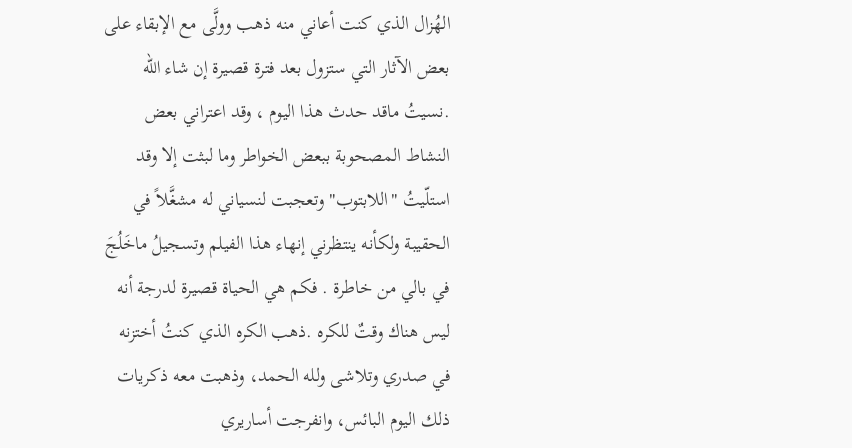الهُزال الذي كنت أعاني منه ذهب وولَّى مع الإبقاء على بعض الآثار التي ستزول بعد فترة قصيرة إن شاء الله .نسيتُ ماقد حدث هذا اليوم ، وقد اعتراني بعض النشاط المصحوبة ببعض الخواطر وما لبثت إلا وقد استلّيتُ "اللابتوب" وتعجبت لنسياني له مشغَّلاً في الحقيبة ولكأنه ينتظرني إنهاء هذا الفيلم وتسجيلُ ماخَلُجَ في بالي من خاطرة . فكم هي الحياة قصيرة لدرجة أنه ليس هناك وقتٌ للكره .ذهب الكره الذي كنتُ أختزنه في صدري وتلاشى ولله الحمد، وذهبت معه ذكريات ذلك اليوم البائس، وانفرجت أساريري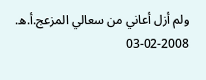ولم أزل أعاني من سعالي المزعج.أ.ه. 2008-02-03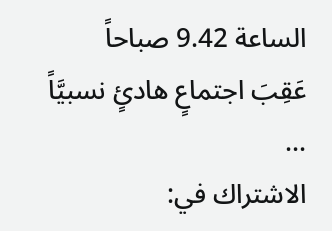الساعة 9.42 صباحاً عَقِبَ اجتماعٍ هادئٍ نسبيَّاً ...
الاشتراك في: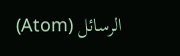الرسائل (Atom)